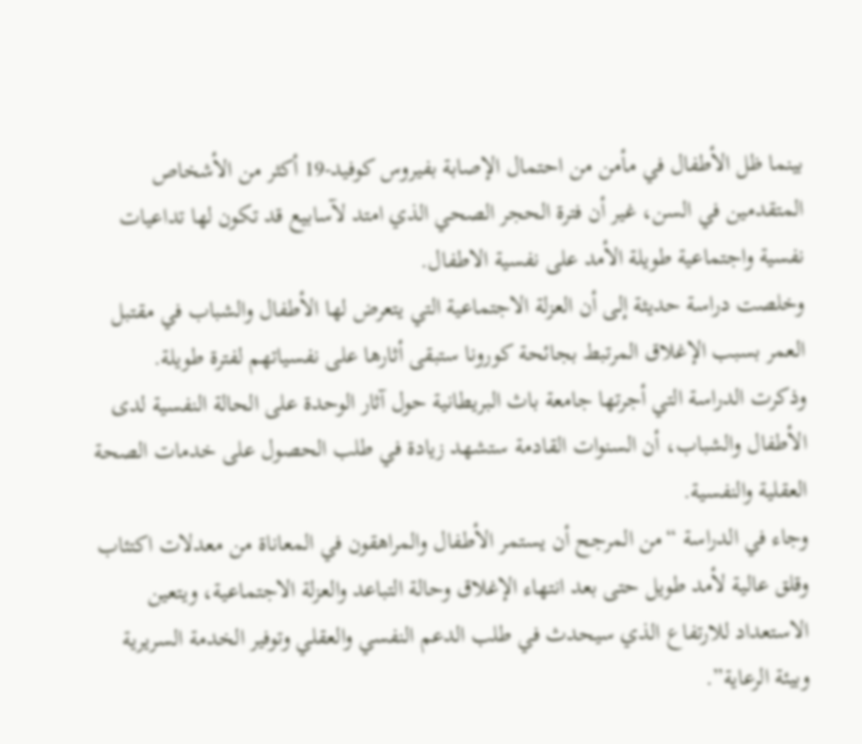بينما ظل الأطفال في مأمن من احتمال الإصابة بفيروس كوفيد-19 أكثر من الأشخاص المتقدمين في السن، غير أن فترة الحجر الصحي الذي امتد لآسابيع قد تكون لها تداعيات نفسية واجتماعية طويلة الأمد على نفسية الاطفال.
وخلصت دراسة حديثة إلى أن العزلة الاجتماعية التي يتعرض لها الأطفال والشباب في مقتبل العمر بسبب الإغلاق المرتبط بجائحة كورونا ستبقى أثارها على نفسياتهم لفترة طويلة.
وذكرت الدراسة التي أجرتها جامعة باث البريطانية حول آثار الوحدة على الحالة النفسية لدى الأطفال والشباب، أن السنوات القادمة ستشهد زيادة في طلب الحصول على خدمات الصحة العقلية والنفسية.
وجاء في الدراسة “من المرجح أن يستمر الأطفال والمراهقون في المعاناة من معدلات اكتئاب وقلق عالية لأمد طويل حتى بعد انتهاء الإغلاق وحالة التباعد والعزلة الاجتماعية، ويتعين الاستعداد للارتفاع الذي سيحدث في طلب الدعم النفسي والعقلي وتوفير الخدمة السريرية وبيئة الرعاية”.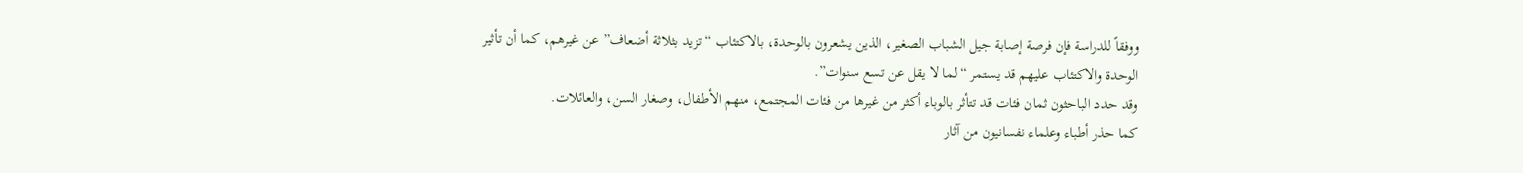ووفقاً للدراسة فإن فرصة إصابة جيل الشباب الصغير، الذين يشعرون بالوحدة، بالاكتئاب “تزيد بثلاثة أضعاف” عن غيرهم، كما أن تأثير الوحدة والاكتئاب عليهم قد يستمر “لما لا يقل عن تسع سنوات”.
وقد حدد الباحثون ثمان فئات قد تتأثر بالوباء أكثر من غيرها من فئات المجتمع، منهم الأطفال، وصغار السن، والعائلات.
كما حذر أطباء وعلماء نفسانيون من آثار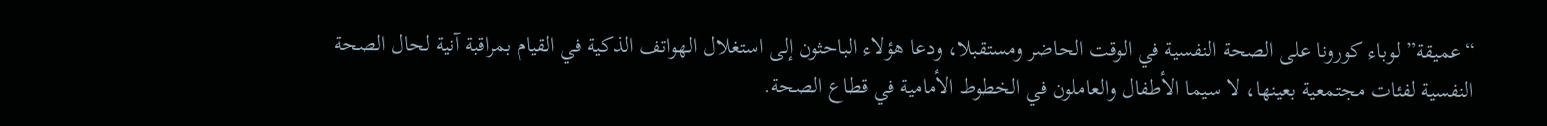“عميقة” لوباء كورونا على الصحة النفسية في الوقت الحاضر ومستقبلا، ودعا هؤلاء الباحثون إلى استغلال الهواتف الذكية في القيام بمراقبة آنية لحال الصحة النفسية لفئات مجتمعية بعينها، لا سيما الأطفال والعاملون في الخطوط الأمامية في قطاع الصحة.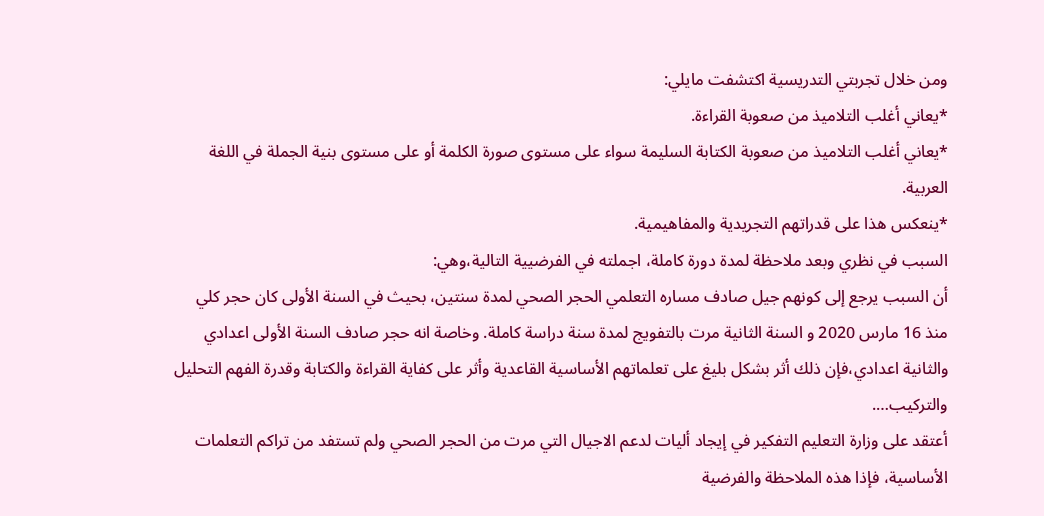ومن خلال تجربتي التدريسية اكتشفت مايلي:
*يعاني أغلب التلاميذ من صعوبة القراءة.
*يعاني أغلب التلاميذ من صعوبة الكتابة السليمة سواء على مستوى صورة الكلمة أو على مستوى بنية الجملة في اللغة العربية.
*ينعكس هذا على قدراتهم التجريدية والمفاهيمية.
السبب في نظري وبعد ملاحظة لمدة دورة كاملة، اجملته في الفرضيية التالية،وهي:
أن السبب يرجع إلى كونهم جيل صادف مساره التعلمي الحجر الصحي لمدة سنتين، بحيث في السنة الأولى كان حجر كلي منذ 16 مارس 2020 و السنة الثانية مرت بالتفويج لمدة سنة دراسة كاملة. وخاصة انه حجر صادف السنة الأولى اعدادي والثانية اعدادي،فإن ذلك أثر بشكل بليغ على تعلماتهم الأساسية القاعدية وأثر على كفاية القراءة والكتابة وقدرة الفهم التحليل والتركيب….
أعتقد على وزارة التعليم التفكير في إيجاد أليات لدعم الاجيال التي مرت من الحجر الصحي ولم تستفد من تراكم التعلمات الأساسية، فإذا هذه الملاحظة والفرضية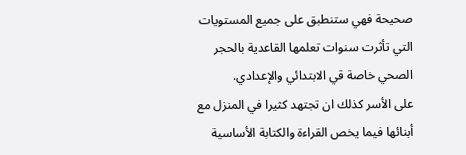صحيحة فهي ستنطبق على جميع المستويات التي تأثرت سنوات تعلمها القاعدية بالحجر الصحي خاصة قي الابتدائي والإعدادي.
على الأسر كذلك ان تجتهد كثيرا في المنزل مع أبنائها فيما يخص القراءة والكتابة الأساسية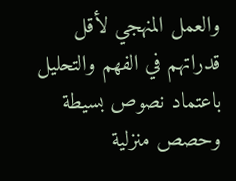والعمل المنهجي لأقل قدراتهم في الفهم والتحليل باعتماد نصوص بسيطة وحصص منزلية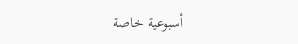أسبوعية خاصة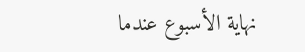نهاية الأسبوع عندما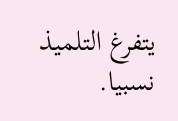يتفرغ التلميذ نسبيا.